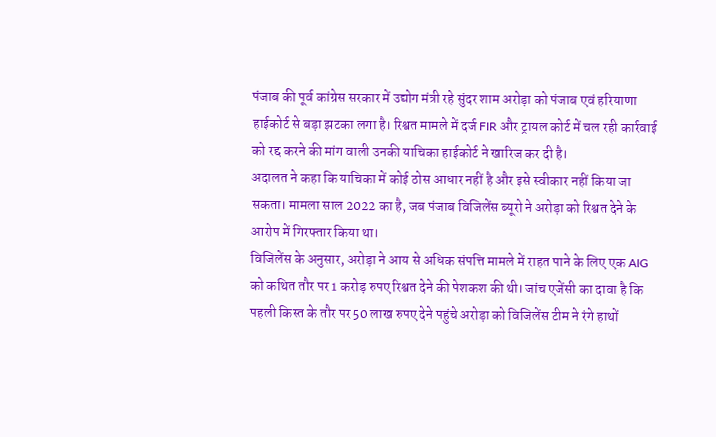पंजाब की पूर्व कांग्रेस सरकार में उद्योग मंत्री रहे सुंदर शाम अरोड़ा को पंजाब एवं हरियाणा हाईकोर्ट से बड़ा झटका लगा है। रिश्वत मामले में दर्ज FIR और ट्रायल कोर्ट में चल रही कार्रवाई को रद्द करने की मांग वाली उनकी याचिका हाईकोर्ट ने खारिज कर दी है।
अदालत ने कहा कि याचिका में कोई ठोस आधार नहीं है और इसे स्वीकार नहीं किया जा सकता। मामला साल 2022 का है, जब पंजाब विजिलेंस ब्यूरो ने अरोड़ा को रिश्वत देने के आरोप में गिरफ्तार किया था।
विजिलेंस के अनुसार, अरोड़ा ने आय से अधिक संपत्ति मामले में राहत पाने के लिए एक AIG को कथित तौर पर 1 करोड़ रुपए रिश्वत देने की पेशकश की थी। जांच एजेंसी का दावा है कि पहली किस्त के तौर पर 50 लाख रुपए देने पहुंचे अरोड़ा को विजिलेंस टीम ने रंगे हाथों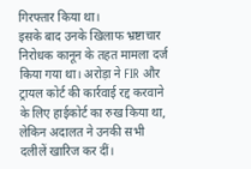गिरफ्तार किया था।
इसके बाद उनके खिलाफ भ्रष्टाचार निरोधक कानून के तहत मामला दर्ज किया गया था। अरोड़ा ने FIR और ट्रायल कोर्ट की कार्रवाई रद्द करवाने के लिए हाईकोर्ट का रुख किया था, लेकिन अदालत ने उनकी सभी दलीलें खारिज कर दीं।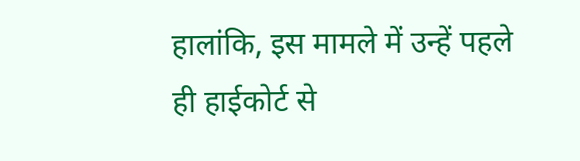हालांकि, इस मामले में उन्हें पहले ही हाईकोर्ट से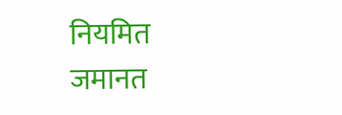नियमित जमानत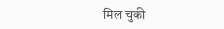मिल चुकी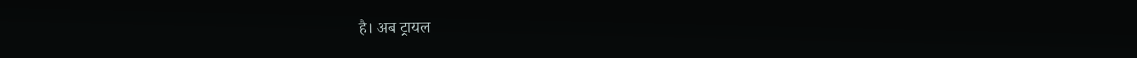है। अब ट्रायल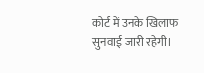कोर्ट में उनके खिलाफ सुनवाई जारी रहेगी।